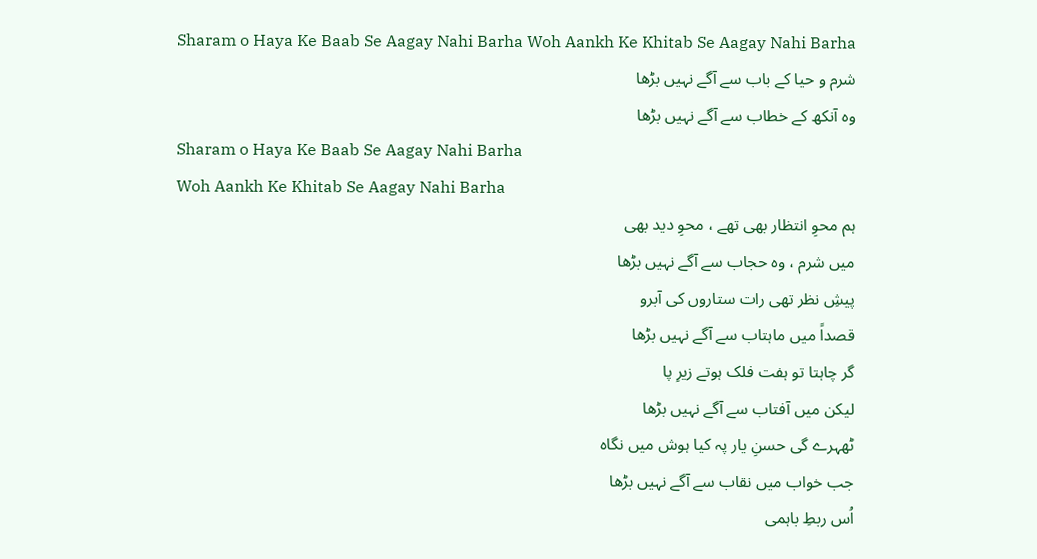Sharam o Haya Ke Baab Se Aagay Nahi Barha Woh Aankh Ke Khitab Se Aagay Nahi Barha
شرم و حیا کے باب سے آگے نہیں بڑھا
وہ آنکھ کے خطاب سے آگے نہیں بڑھا
Sharam o Haya Ke Baab Se Aagay Nahi Barha
Woh Aankh Ke Khitab Se Aagay Nahi Barha
ہم محوِ انتظار بھی تھے ، محوِ دید بھی
میں شرم ، وہ حجاب سے آگے نہیں بڑھا
پیشِ نظر تھی رات ستاروں کی آبرو
قصداً میں ماہتاب سے آگے نہیں بڑھا
گر چاہتا تو ہفت فلک ہوتے زیرِ پا
لیکن میں آفتاب سے آگے نہیں بڑھا
ٹھہرے گی حسنِ یار پہ کیا ہوش میں نگاہ
جب خواب میں نقاب سے آگے نہیں بڑھا
اُس ربطِ باہمی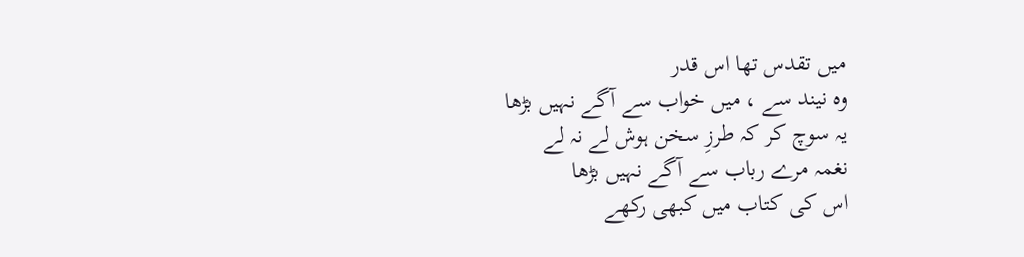میں تقدس تھا اس قدر
وہ نیند سے ، میں خواب سے آگے نہیں بڑھا
یہ سوچ کر کہ طرزِ سخن ہوش لے نہ لے
نغمہ مرے رباب سے آگے نہیں بڑھا
اس کی کتاب میں کبھی رکھے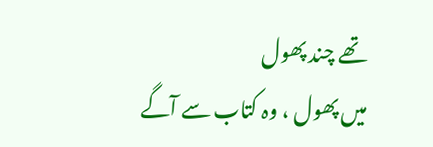تھے چند پھول
میں پھول ، وہ کتاب سے آگے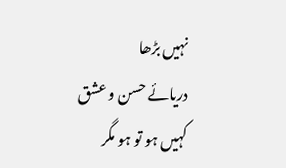نہیں بڑھا
دریائے حسن و عشق کہیں ہو تو ہو مگر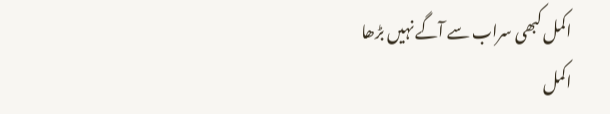اکمل کبھی سراب سے آگے نہیں بڑھا
اکمل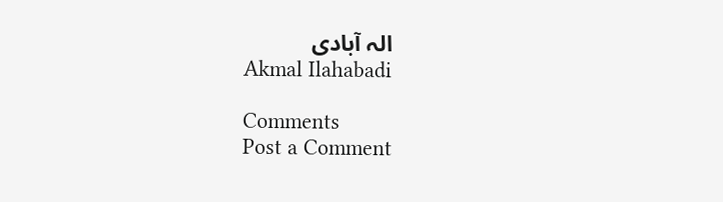الہ آبادی
Akmal Ilahabadi

Comments
Post a Comment